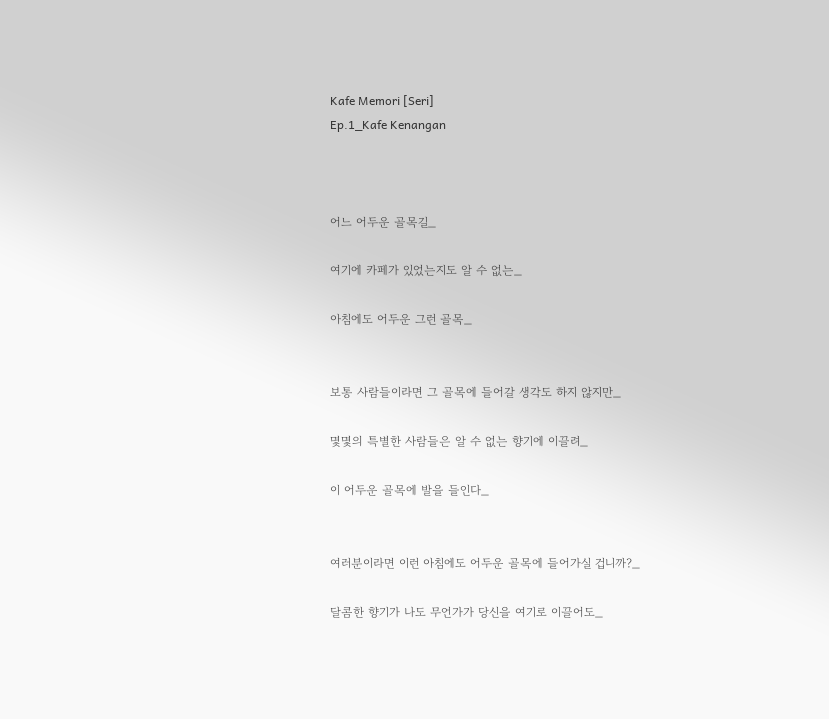Kafe Memori [Seri]
Ep.1_Kafe Kenangan



어느 어두운 골목길_

여기에 카페가 있었는지도 알 수 없는_

아침에도 어두운 그런 골목_


보통 사람들이라면 그 골목에 들어갈 생각도 하지 않지만_

몇몇의 특별한 사람들은 알 수 없는 향기에 이끌려_

이 어두운 골목에 발을 들인다_


여러분이라면 이런 아침에도 어두운 골목에 들어가실 겁니까?_

달콤한 향기가 나도 무언가가 당신을 여기로 이끌어도_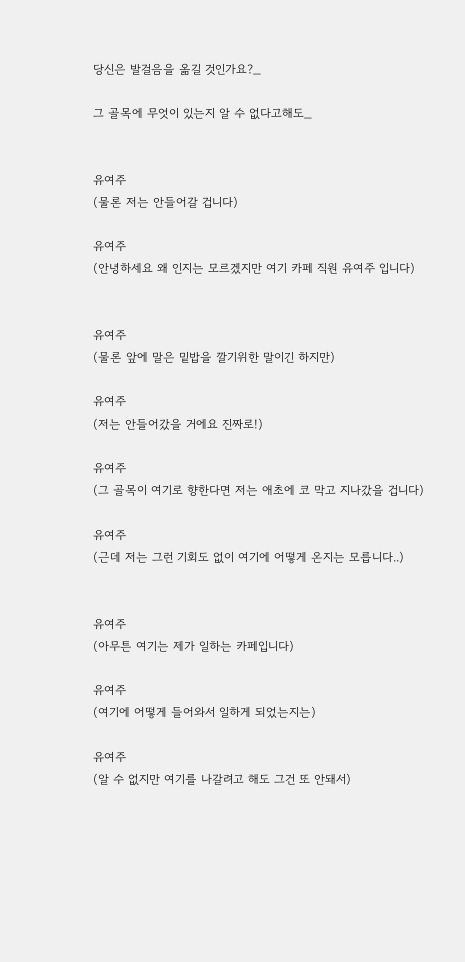당신은 발걸음을 옮길 것인가요?_

그 골목에 무엇이 있는지 알 수 없다고해도_


유여주
(물론 저는 안들어갈 겁니다)

유여주
(안녕하세요 왜 인지는 모르겠지만 여기 카페 직원 유여주 입니다)


유여주
(물론 앞에 말은 밑밥을 깔기위한 말이긴 하지만)

유여주
(저는 안들어갔을 거에요 진짜로!)

유여주
(그 골목이 여기로 향한다면 저는 애초에 코 막고 지나갔을 겁니다)

유여주
(근데 저는 그런 기회도 없이 여기에 어떻게 온지는 모릅니다..)


유여주
(아무튼 여기는 제가 일하는 카페입니다)

유여주
(여기에 어떻게 들어와서 일하게 되었는지는)

유여주
(알 수 없지만 여기를 나갈려고 해도 그건 또 안돼서)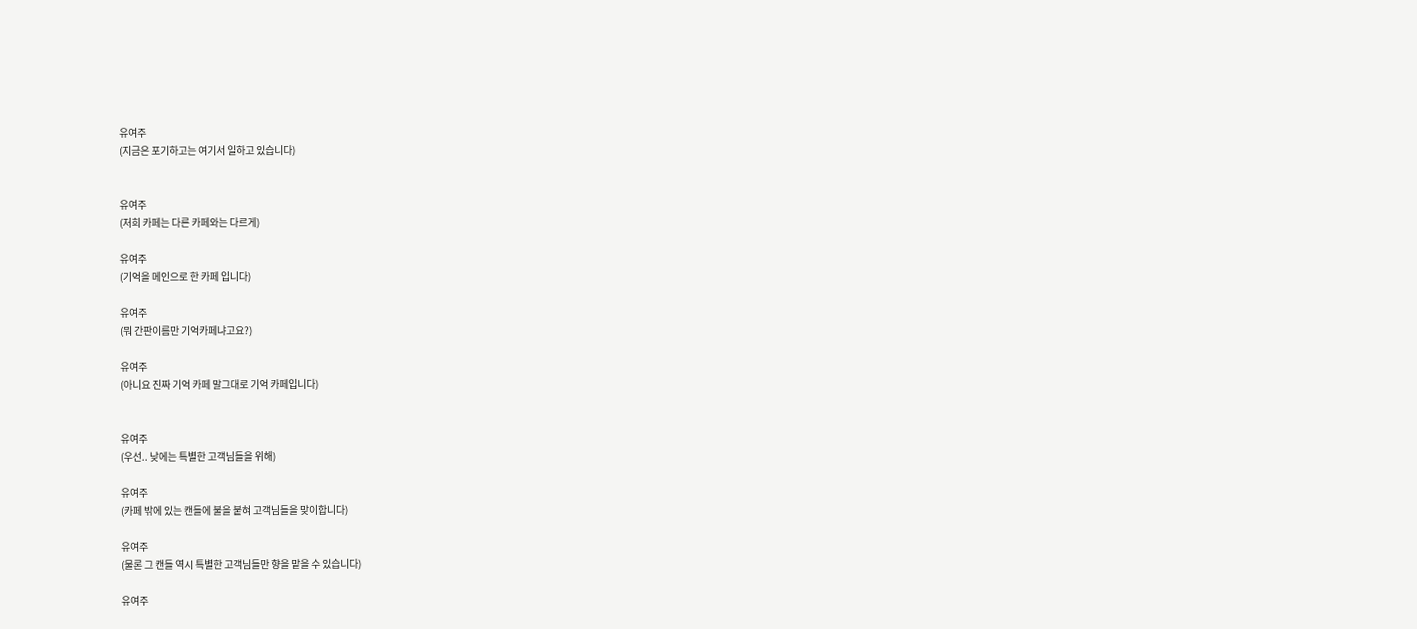유여주
(지금은 포기하고는 여기서 일하고 있습니다)


유여주
(저희 카페는 다른 카페와는 다르게)

유여주
(기억을 메인으로 한 카페 입니다)

유여주
(뭐 간판이름만 기억카페냐고요?)

유여주
(아니요 진짜 기억 카페 말그대로 기억 카페입니다)


유여주
(우선.. 낮에는 특별한 고객님들을 위해)

유여주
(카페 밖에 있는 캔들에 불을 붙혀 고객님들을 맞이합니다)

유여주
(물론 그 캔들 역시 특별한 고객님들만 향을 맡을 수 있습니다)

유여주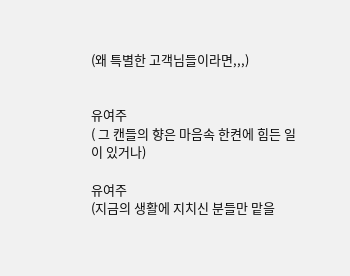(왜 특별한 고객님들이라면,,,)


유여주
( 그 캔들의 향은 마음속 한켠에 힘든 일이 있거나)

유여주
(지금의 생활에 지치신 분들만 맡을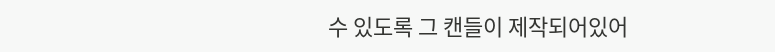수 있도록 그 캔들이 제작되어있어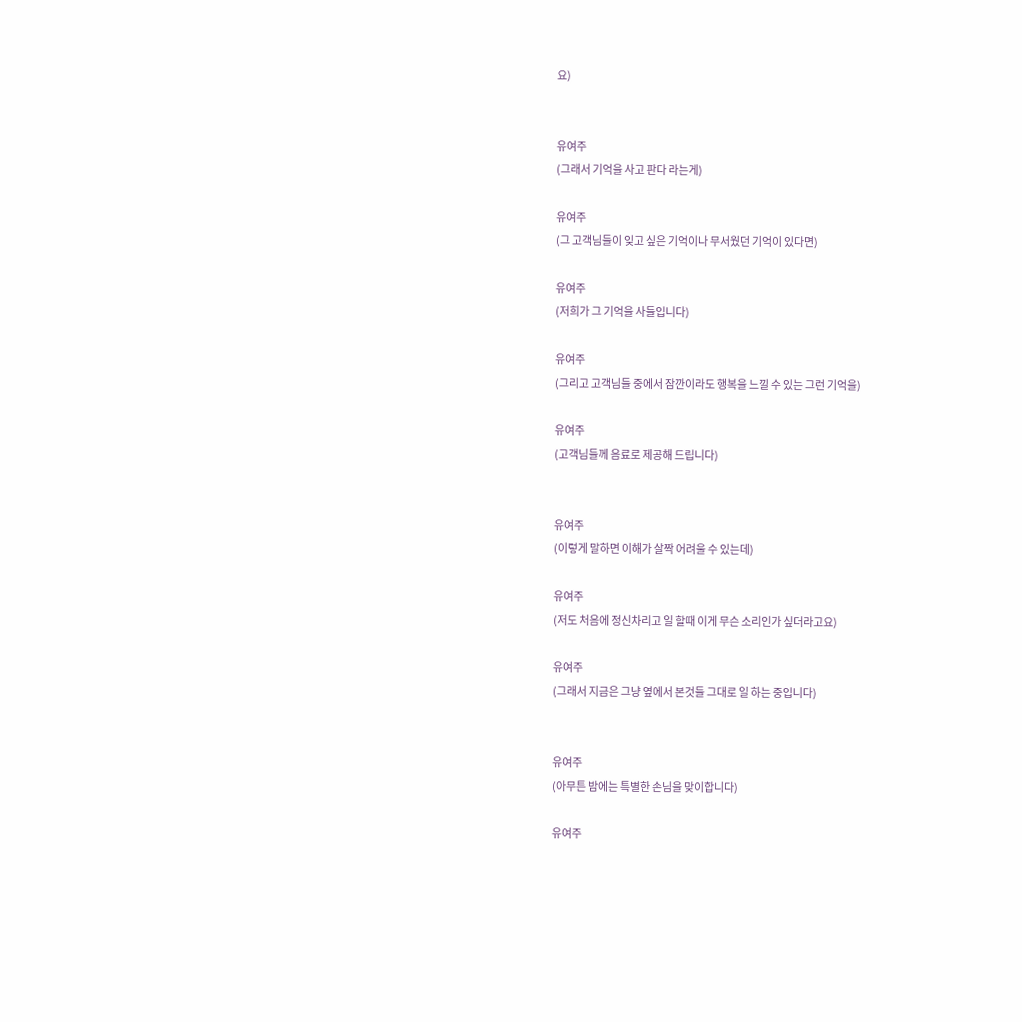요)


유여주
(그래서 기억을 사고 판다 라는게)

유여주
(그 고객님들이 잊고 싶은 기억이나 무서웠던 기억이 있다면)

유여주
(저희가 그 기억을 사들입니다)

유여주
(그리고 고객님들 중에서 잠깐이라도 행복을 느낄 수 있는 그런 기억을)

유여주
(고객님들께 음료로 제공해 드립니다)


유여주
(이렇게 말하면 이해가 살짝 어려울 수 있는데)

유여주
(저도 처음에 정신차리고 일 할때 이게 무슨 소리인가 싶더라고요)

유여주
(그래서 지금은 그냥 옆에서 본것들 그대로 일 하는 중입니다)


유여주
(아무튼 밤에는 특별한 손님을 맞이합니다)

유여주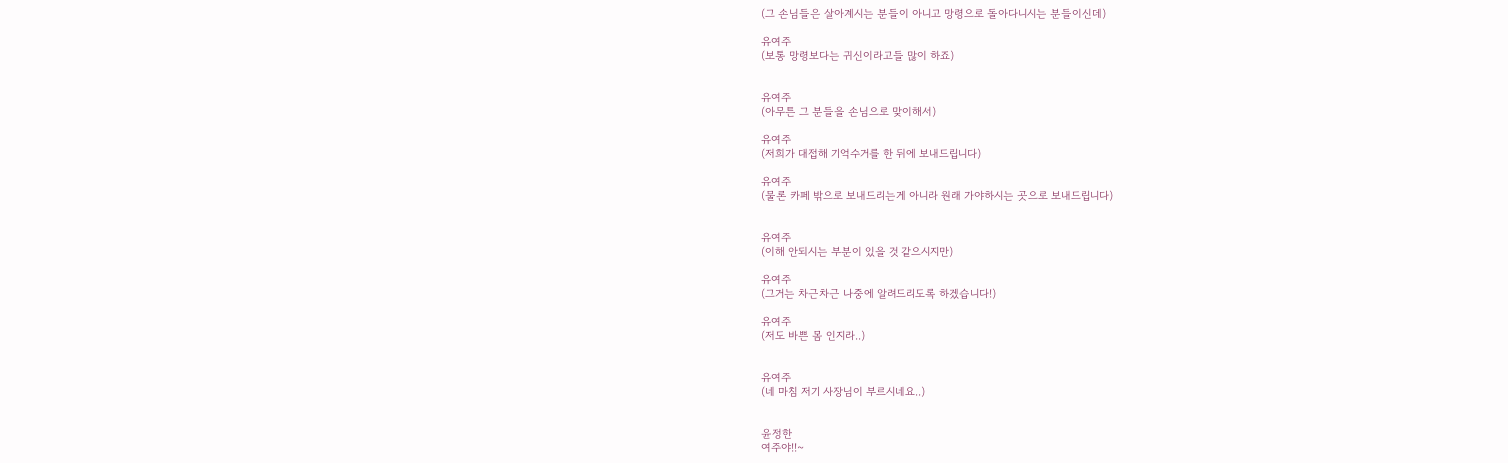(그 손님들은 살아계시는 분들이 아니고 망령으로 돌아다니시는 분들이신데)

유여주
(보통 망령보다는 귀신이라고들 많이 하죠)


유여주
(아무튼 그 분들을 손님으로 맞이해서)

유여주
(저희가 대접해 기억수거를 한 뒤에 보내드립니다)

유여주
(물론 카페 밖으로 보내드리는게 아니라 원래 가야하시는 곳으로 보내드립니다)


유여주
(이해 안되시는 부분이 있을 것 같으시지만)

유여주
(그거는 차근차근 나중에 알려드리도록 하겠습니다!)

유여주
(저도 바쁜 몸 인지라..)


유여주
(네 마침 저기 사장님이 부르시네요..)


윤정한
여주야!!~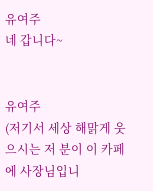유여주
네 갑니다~


유여주
(저기서 세상 해맑게 웃으시는 저 분이 이 카페에 사장님입니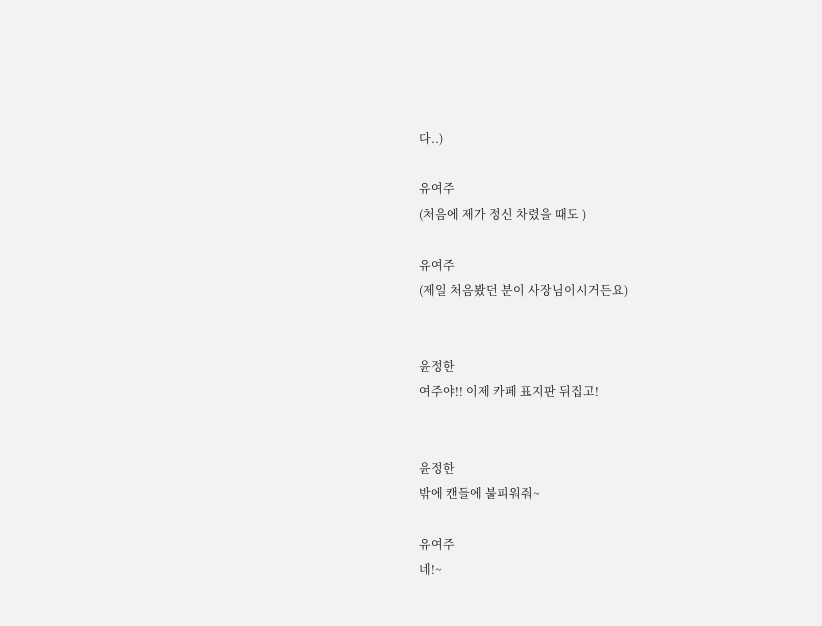다..)

유여주
(처음에 제가 정신 차렸을 때도 )

유여주
(제일 처음봤던 분이 사장님이시거든요)


윤정한
여주야!! 이제 카페 표지판 뒤집고!


윤정한
밖에 캔들에 불피워줘~

유여주
네!~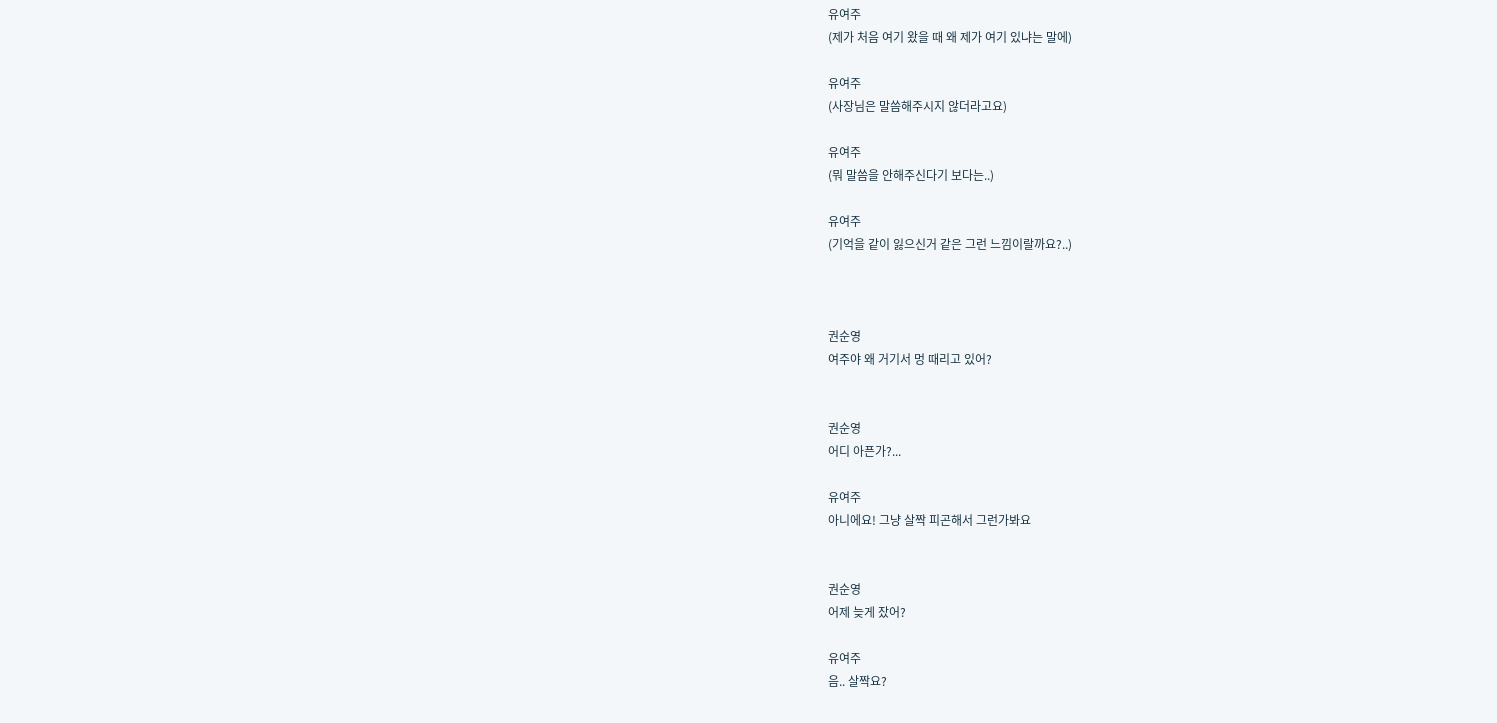유여주
(제가 처음 여기 왔을 때 왜 제가 여기 있냐는 말에)

유여주
(사장님은 말씀해주시지 않더라고요)

유여주
(뭐 말씀을 안해주신다기 보다는..)

유여주
(기억을 같이 잃으신거 같은 그런 느낌이랄까요?..)



권순영
여주야 왜 거기서 멍 때리고 있어?


권순영
어디 아픈가?...

유여주
아니에요! 그냥 살짝 피곤해서 그런가봐요


권순영
어제 늦게 잤어?

유여주
음.. 살짝요?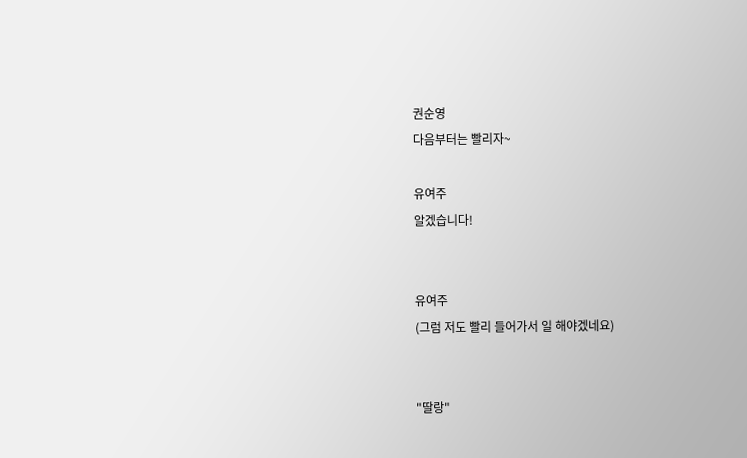권순영
다음부터는 빨리자~

유여주
알겠습니다!


유여주
(그럼 저도 빨리 들어가서 일 해야겠네요)


"딸랑"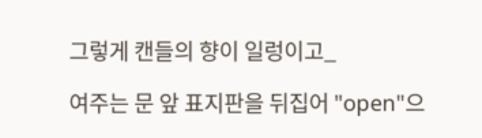그렇게 캔들의 향이 일렁이고_

여주는 문 앞 표지판을 뒤집어 "open"으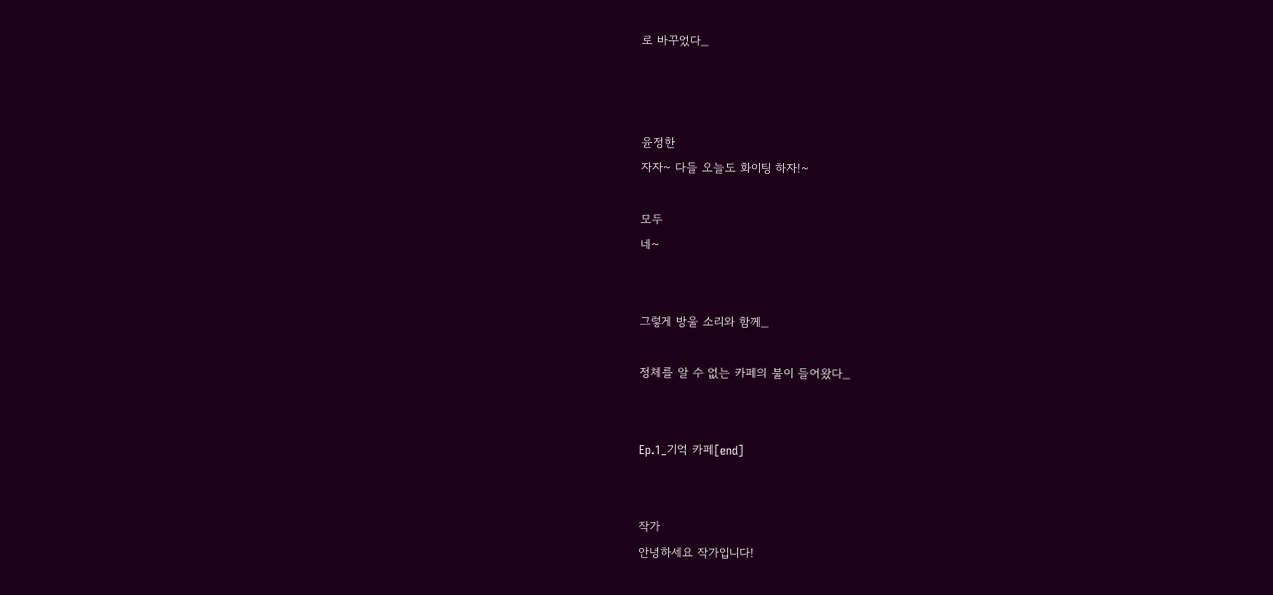로 바꾸었다_



윤정한
자자~ 다들 오늘도 화이팅 하자!~

모두
네~


그렇게 방울 소리와 함께_

정체를 알 수 없는 카페의 불이 들어왔다_


Ep.1_기억 카페[end]


작가
안녕하세요 작가입니다!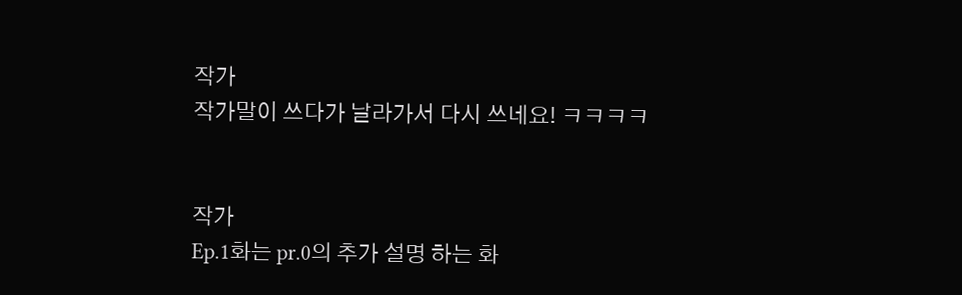작가
작가말이 쓰다가 날라가서 다시 쓰네요! ㅋㅋㅋㅋ


작가
Ep.1화는 pr.0의 추가 설명 하는 화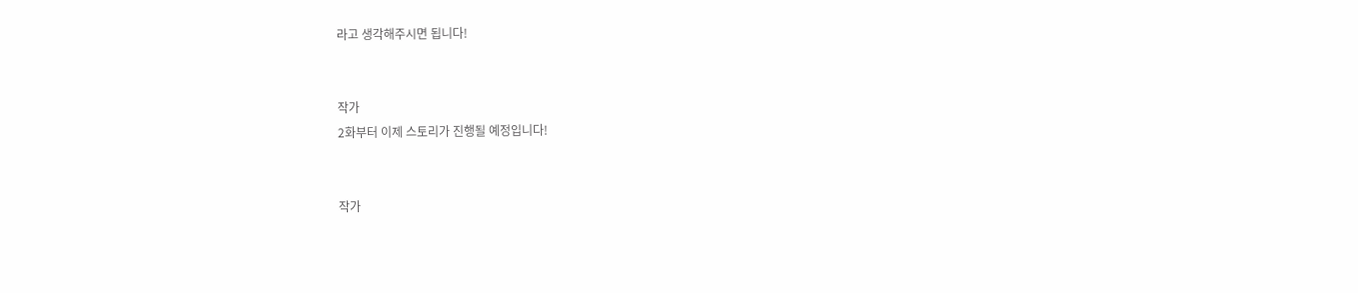라고 생각해주시면 됩니다!


작가
2화부터 이제 스토리가 진행될 예정입니다!


작가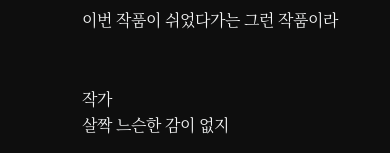이번 작품이 쉬었다가는 그런 작품이라


작가
살짝 느슨한 감이 없지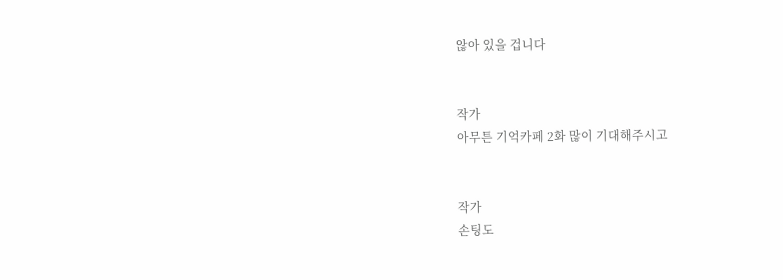않아 있을 겁니다


작가
아무튼 기억카페 2화 많이 기대해주시고


작가
손팅도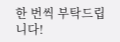한 번씩 부탁드립니다!